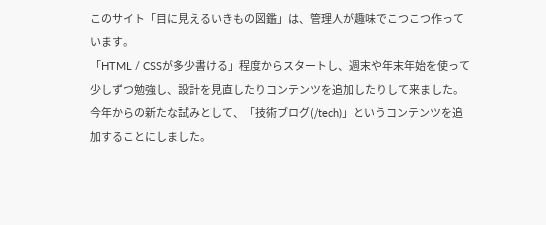このサイト「目に見えるいきもの図鑑」は、管理人が趣味でこつこつ作っています。
「HTML / CSSが多少書ける」程度からスタートし、週末や年末年始を使って少しずつ勉強し、設計を見直したりコンテンツを追加したりして来ました。
今年からの新たな試みとして、「技術ブログ(/tech)」というコンテンツを追加することにしました。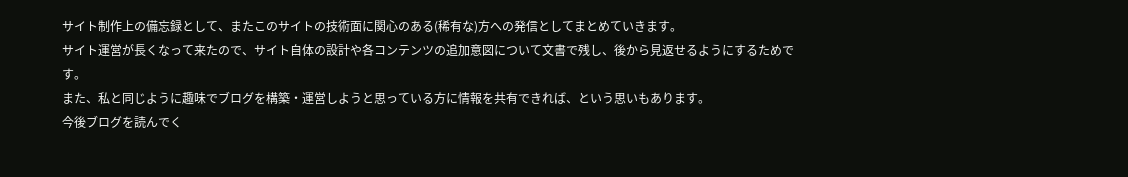サイト制作上の備忘録として、またこのサイトの技術面に関心のある(稀有な)方への発信としてまとめていきます。
サイト運営が長くなって来たので、サイト自体の設計や各コンテンツの追加意図について文書で残し、後から見返せるようにするためです。
また、私と同じように趣味でブログを構築・運営しようと思っている方に情報を共有できれば、という思いもあります。
今後ブログを読んでく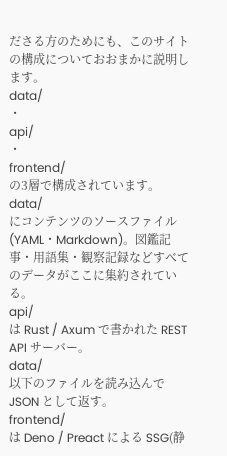ださる方のためにも、このサイトの構成についておおまかに説明します。
data/
・
api/
・
frontend/
の3層で構成されています。
data/
にコンテンツのソースファイル(YAML・Markdown)。図鑑記事・用語集・観察記録などすべてのデータがここに集約されている。
api/
は Rust / Axum で書かれた REST API サーバー。
data/
以下のファイルを読み込んで JSON として返す。
frontend/
は Deno / Preact による SSG(静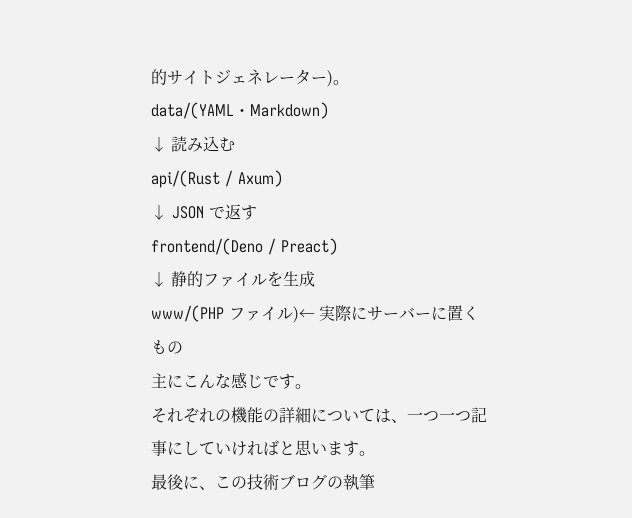的サイトジェネレーター)。
data/(YAML・Markdown)
↓ 読み込む
api/(Rust / Axum)
↓ JSON で返す
frontend/(Deno / Preact)
↓ 静的ファイルを生成
www/(PHP ファイル)← 実際にサーバーに置くもの
主にこんな感じです。
それぞれの機能の詳細については、一つ一つ記事にしていければと思います。
最後に、この技術ブログの執筆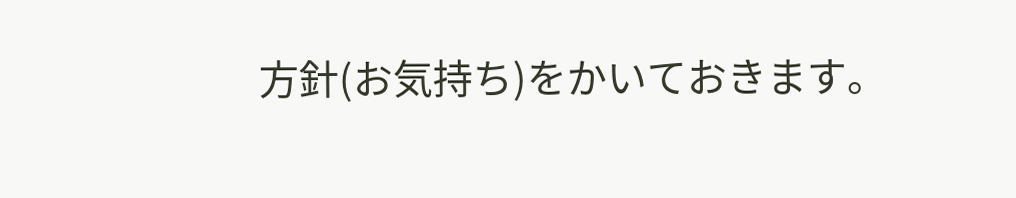方針(お気持ち)をかいておきます。